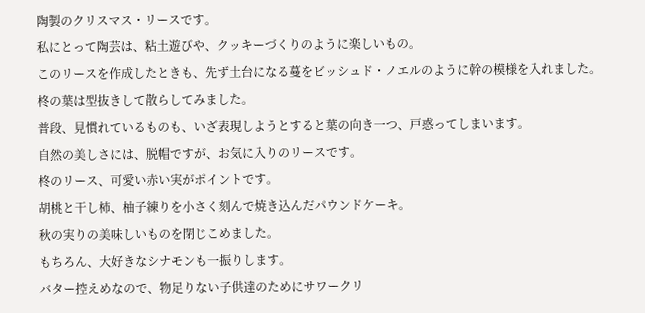陶製のクリスマス・リースです。
私にとって陶芸は、粘土遊びや、クッキーづくりのように楽しいもの。
このリースを作成したときも、先ず土台になる蔓をビッシュド・ノエルのように幹の模様を入れました。
柊の葉は型抜きして散らしてみました。
普段、見慣れているものも、いざ表現しようとすると葉の向き一つ、戸惑ってしまいます。
自然の美しさには、脱帽ですが、お気に入りのリースです。
柊のリース、可愛い赤い実がポイントです。
胡桃と干し柿、柚子練りを小さく刻んで焼き込んだパウンドケーキ。
秋の実りの美味しいものを閉じこめました。
もちろん、大好きなシナモンも一振りします。
バター控えめなので、物足りない子供達のためにサワークリ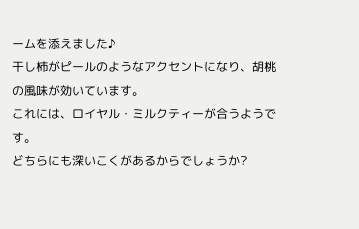ームを添えました♪
干し柿がピールのようなアクセントになり、胡桃の風味が効いています。
これには、ロイヤル・ミルクティーが合うようです。
どちらにも深いこくがあるからでしょうか?